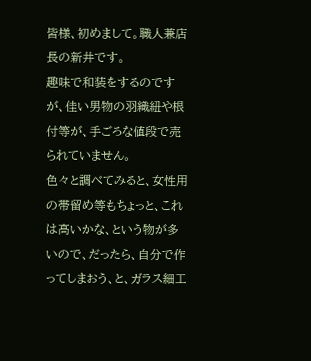皆様、初めまして。職人兼店長の新井です。
趣味で和装をするのですが、佳い男物の羽織紐や根付等が、手ごろな値段で売られていません。
色々と調べてみると、女性用の帯留め等もちょっと、これは高いかな、という物が多いので、だったら、自分で作ってしまおう、と、ガラス細工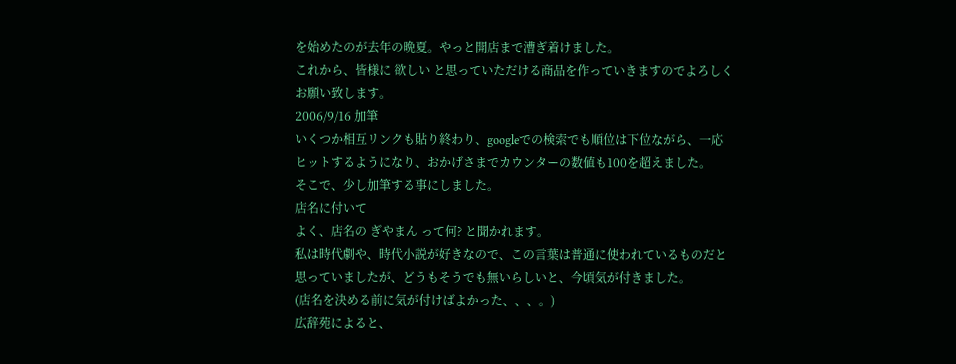を始めたのが去年の晩夏。やっと開店まで漕ぎ着けました。
これから、皆様に 欲しい と思っていただける商品を作っていきますのでよろしくお願い致します。
2006/9/16 加筆
いくつか相互リンクも貼り終わり、googleでの検索でも順位は下位ながら、一応ヒットするようになり、おかげさまでカウンターの数値も100を超えました。
そこで、少し加筆する事にしました。
店名に付いて
よく、店名の ぎやまん って何? と聞かれます。
私は時代劇や、時代小説が好きなので、この言葉は普通に使われているものだと思っていましたが、どうもそうでも無いらしいと、今頃気が付きました。
(店名を決める前に気が付けばよかった、、、。)
広辞苑によると、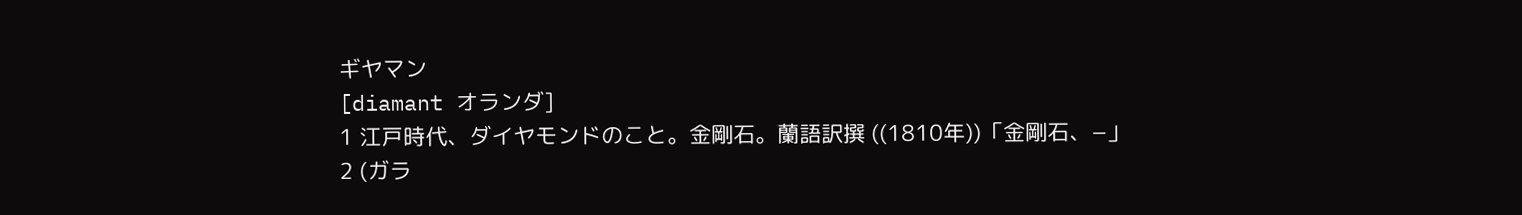ギヤマン
[diamant オランダ]
1 江戸時代、ダイヤモンドのこと。金剛石。蘭語訳撰 ((1810年))「金剛石、−」
2 (ガラ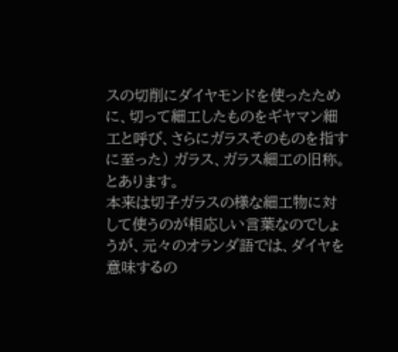スの切削にダイヤモンドを使ったために、切って細工したものをギヤマン細工と呼び、さらにガラスそのものを指すに至った) ガラス、ガラス細工の旧称。
とあります。
本来は切子ガラスの様な細工物に対して使うのが相応しい言葉なのでしょうが、元々のオランダ語では、ダイヤを意味するの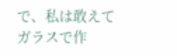で、私は敢えて ガラスで作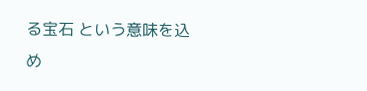る宝石 という意味を込め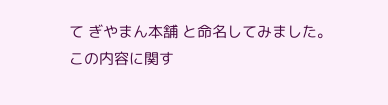て ぎやまん本舗 と命名してみました。
この内容に関す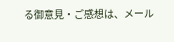る御意見・ご感想は、メール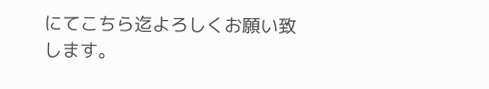にてこちら迄よろしくお願い致します。